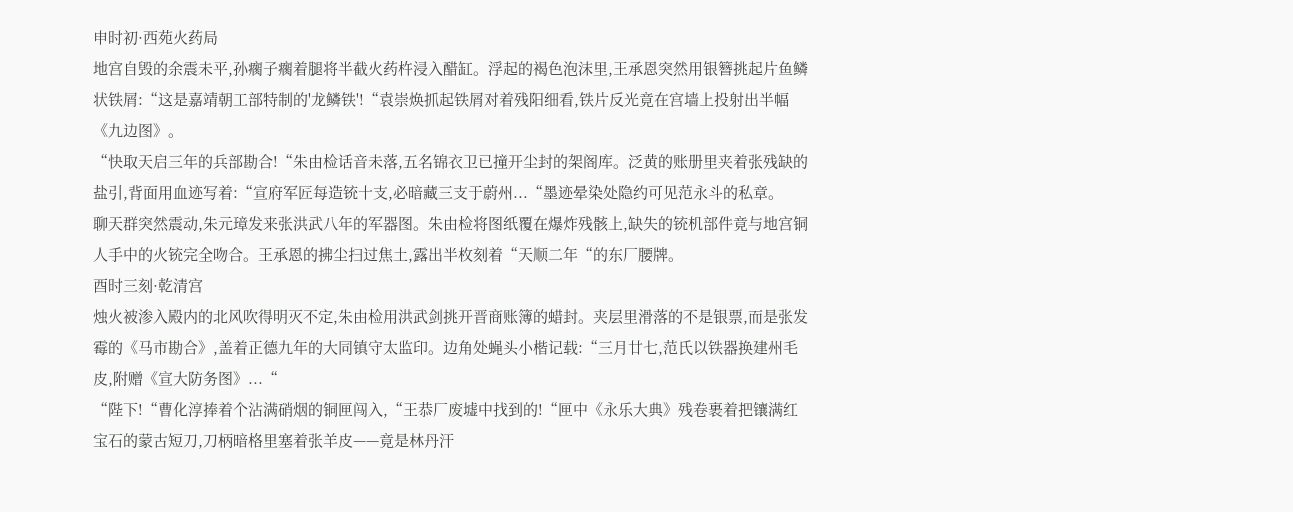申时初·西苑火药局
地宫自毁的余震未平,孙瘸子瘸着腿将半截火药杵浸入醋缸。浮起的褐色泡沫里,王承恩突然用银簪挑起片鱼鳞状铁屑:“这是嘉靖朝工部特制的'龙鳞铁'!“袁崇焕抓起铁屑对着残阳细看,铁片反光竟在宫墙上投射出半幅《九边图》。
“快取天启三年的兵部勘合!“朱由检话音未落,五名锦衣卫已撞开尘封的架阁库。泛黄的账册里夹着张残缺的盐引,背面用血迹写着:“宣府军匠每造铳十支,必暗藏三支于蔚州...“墨迹晕染处隐约可见范永斗的私章。
聊天群突然震动,朱元璋发来张洪武八年的军器图。朱由检将图纸覆在爆炸残骸上,缺失的铳机部件竟与地宫铜人手中的火铳完全吻合。王承恩的拂尘扫过焦土,露出半枚刻着“天顺二年“的东厂腰牌。
酉时三刻·乾清宫
烛火被渗入殿内的北风吹得明灭不定,朱由检用洪武剑挑开晋商账簿的蜡封。夹层里滑落的不是银票,而是张发霉的《马市勘合》,盖着正德九年的大同镇守太监印。边角处蝇头小楷记载:“三月廿七,范氏以铁器换建州毛皮,附赠《宣大防务图》...“
“陛下!“曹化淳捧着个沾满硝烟的铜匣闯入,“王恭厂废墟中找到的!“匣中《永乐大典》残卷裹着把镶满红宝石的蒙古短刀,刀柄暗格里塞着张羊皮——竟是林丹汗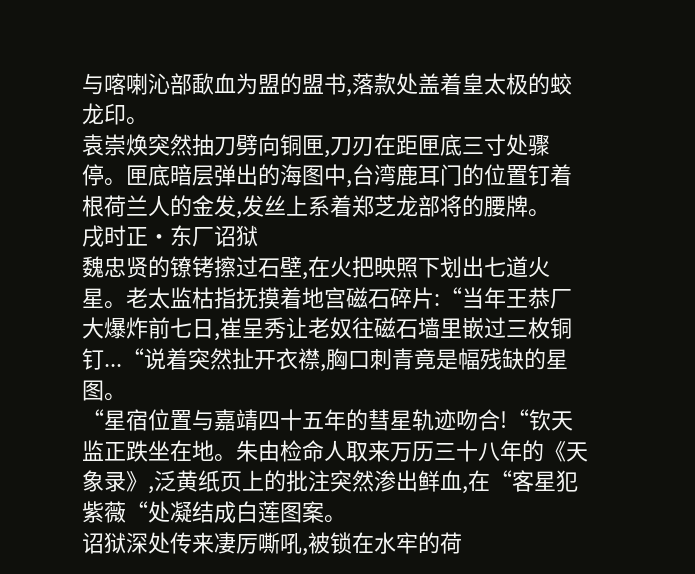与喀喇沁部歃血为盟的盟书,落款处盖着皇太极的蛟龙印。
袁崇焕突然抽刀劈向铜匣,刀刃在距匣底三寸处骤停。匣底暗层弹出的海图中,台湾鹿耳门的位置钉着根荷兰人的金发,发丝上系着郑芝龙部将的腰牌。
戌时正·东厂诏狱
魏忠贤的镣铐擦过石壁,在火把映照下划出七道火星。老太监枯指抚摸着地宫磁石碎片:“当年王恭厂大爆炸前七日,崔呈秀让老奴往磁石墙里嵌过三枚铜钉...“说着突然扯开衣襟,胸口刺青竟是幅残缺的星图。
“星宿位置与嘉靖四十五年的彗星轨迹吻合!“钦天监正跌坐在地。朱由检命人取来万历三十八年的《天象录》,泛黄纸页上的批注突然渗出鲜血,在“客星犯紫薇“处凝结成白莲图案。
诏狱深处传来凄厉嘶吼,被锁在水牢的荷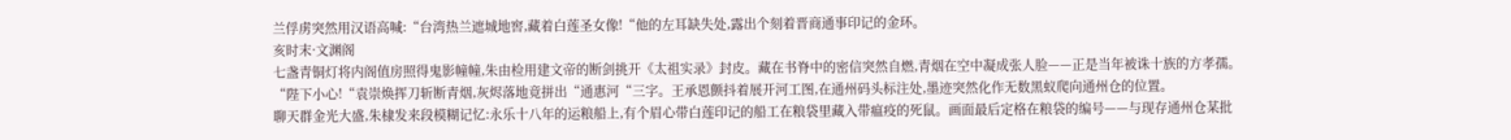兰俘虏突然用汉语高喊:“台湾热兰遮城地窖,藏着白莲圣女像!“他的左耳缺失处,露出个刻着晋商通事印记的金环。
亥时末·文渊阁
七盏青铜灯将内阁值房照得鬼影幢幢,朱由检用建文帝的断剑挑开《太祖实录》封皮。藏在书脊中的密信突然自燃,青烟在空中凝成张人脸——正是当年被诛十族的方孝孺。
“陛下小心!“袁崇焕挥刀斩断青烟,灰烬落地竟拼出“通惠河“三字。王承恩颤抖着展开河工图,在通州码头标注处,墨迹突然化作无数黑蚁爬向通州仓的位置。
聊天群金光大盛,朱棣发来段模糊记忆:永乐十八年的运粮船上,有个眉心带白莲印记的船工在粮袋里藏入带瘟疫的死鼠。画面最后定格在粮袋的编号——与现存通州仓某批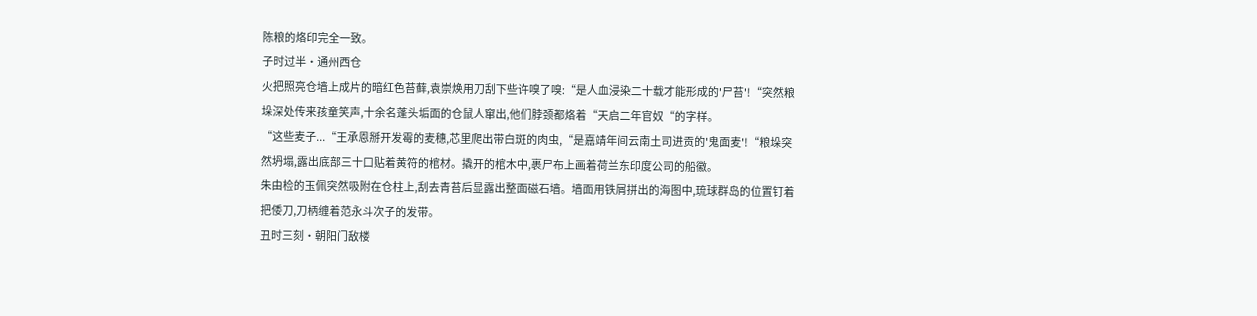陈粮的烙印完全一致。
子时过半·通州西仓
火把照亮仓墙上成片的暗红色苔藓,袁崇焕用刀刮下些许嗅了嗅:“是人血浸染二十载才能形成的'尸苔'!“突然粮垛深处传来孩童笑声,十余名蓬头垢面的仓鼠人窜出,他们脖颈都烙着“天启二年官奴“的字样。
“这些麦子...“王承恩掰开发霉的麦穗,芯里爬出带白斑的肉虫,“是嘉靖年间云南土司进贡的'鬼面麦'!“粮垛突然坍塌,露出底部三十口贴着黄符的棺材。撬开的棺木中,裹尸布上画着荷兰东印度公司的船徽。
朱由检的玉佩突然吸附在仓柱上,刮去青苔后显露出整面磁石墙。墙面用铁屑拼出的海图中,琉球群岛的位置钉着把倭刀,刀柄缠着范永斗次子的发带。
丑时三刻·朝阳门敌楼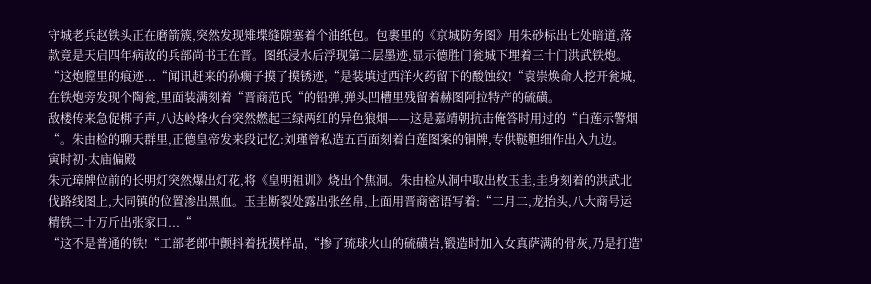守城老兵赵铁头正在磨箭簇,突然发现雉堞缝隙塞着个油纸包。包裹里的《京城防务图》用朱砂标出七处暗道,落款竟是天启四年病故的兵部尚书王在晋。图纸浸水后浮现第二层墨迹,显示德胜门瓮城下埋着三十门洪武铁炮。
“这炮膛里的痕迹...“闻讯赶来的孙瘸子摸了摸锈迹,“是装填过西洋火药留下的酸蚀纹!“袁崇焕命人挖开瓮城,在铁炮旁发现个陶瓮,里面装满刻着“晋商范氏“的铅弹,弹头凹槽里残留着赫图阿拉特产的硫磺。
敌楼传来急促梆子声,八达岭烽火台突然燃起三绿两红的异色狼烟——这是嘉靖朝抗击俺答时用过的“白莲示警烟“。朱由检的聊天群里,正德皇帝发来段记忆:刘瑾曾私造五百面刻着白莲图案的铜牌,专供鞑靼细作出入九边。
寅时初·太庙偏殿
朱元璋牌位前的长明灯突然爆出灯花,将《皇明祖训》烧出个焦洞。朱由检从洞中取出枚玉圭,圭身刻着的洪武北伐路线图上,大同镇的位置渗出黑血。玉圭断裂处露出张丝帛,上面用晋商密语写着:“二月二,龙抬头,八大商号运精铁二十万斤出张家口...“
“这不是普通的铁!“工部老郎中颤抖着抚摸样品,“掺了琉球火山的硫磺岩,锻造时加入女真萨满的骨灰,乃是打造'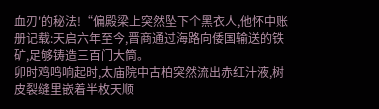血刃'的秘法!“偏殿梁上突然坠下个黑衣人,他怀中账册记载:天启六年至今,晋商通过海路向倭国输送的铁矿,足够铸造三百门大筒。
卯时鸡鸣响起时,太庙院中古柏突然流出赤红汁液,树皮裂缝里嵌着半枚天顺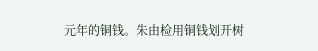元年的铜钱。朱由检用铜钱划开树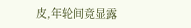皮,年轮间竟显露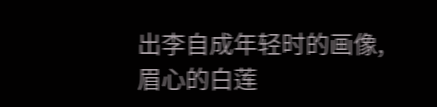出李自成年轻时的画像,眉心的白莲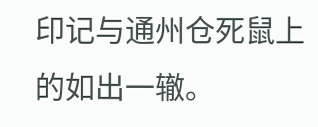印记与通州仓死鼠上的如出一辙。